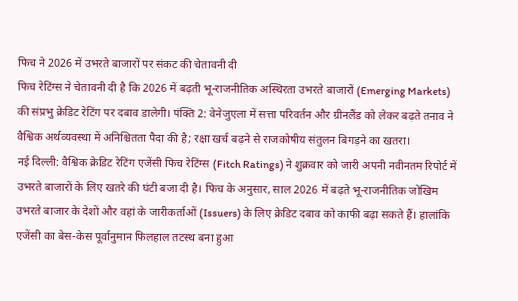फिच ने 2026 में उभरते बाजारों पर संकट की चेतावनी दी
फिच रेटिंग्स ने चेतावनी दी है कि 2026 में बढ़ती भू-राजनीतिक अस्थिरता उभरते बाजारों (Emerging Markets) की संप्रभु क्रेडिट रेटिंग पर दबाव डालेगी। पंक्ति 2: वेनेजुएला में सत्ता परिवर्तन और ग्रीनलैंड को लेकर बढ़ते तनाव ने वैश्विक अर्थव्यवस्था में अनिश्चितता पैदा की है; रक्षा खर्च बढ़ने से राजकोषीय संतुलन बिगड़ने का खतरा।
नई दिल्ली: वैश्विक क्रेडिट रेटिंग एजेंसी फिच रेटिंग्स (Fitch Ratings) ने शुक्रवार को जारी अपनी नवीनतम रिपोर्ट में उभरते बाजारों के लिए खतरे की घंटी बजा दी है। फिच के अनुसार, साल 2026 में बढ़ते भू-राजनीतिक जोखिम उभरते बाजार के देशों और वहां के जारीकर्ताओं (Issuers) के लिए क्रेडिट दबाव को काफी बढ़ा सकते हैं। हालांकि एजेंसी का बेस-केस पूर्वानुमान फिलहाल तटस्थ बना हुआ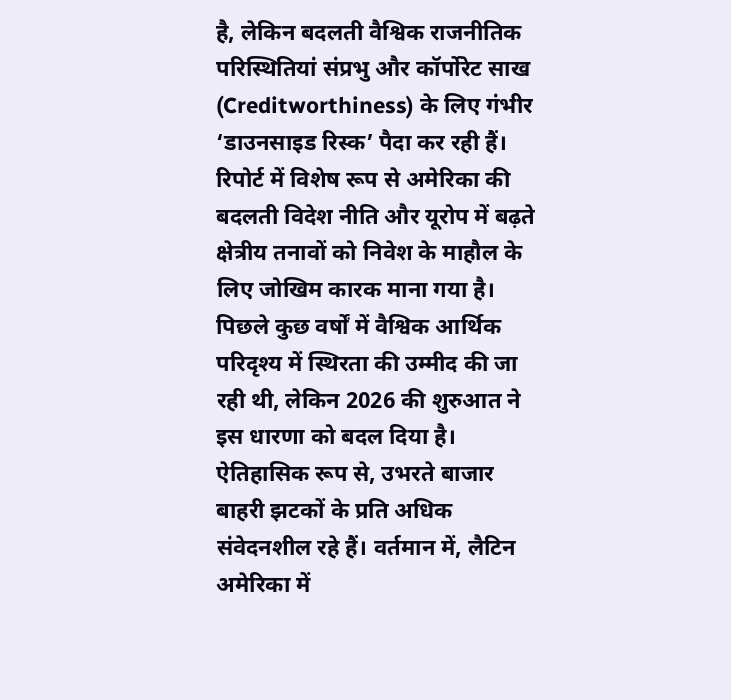है, लेकिन बदलती वैश्विक राजनीतिक परिस्थितियां संप्रभु और कॉर्पोरेट साख (Creditworthiness) के लिए गंभीर ‘डाउनसाइड रिस्क’ पैदा कर रही हैं। रिपोर्ट में विशेष रूप से अमेरिका की बदलती विदेश नीति और यूरोप में बढ़ते क्षेत्रीय तनावों को निवेश के माहौल के लिए जोखिम कारक माना गया है।
पिछले कुछ वर्षों में वैश्विक आर्थिक परिदृश्य में स्थिरता की उम्मीद की जा रही थी, लेकिन 2026 की शुरुआत ने इस धारणा को बदल दिया है। ऐतिहासिक रूप से, उभरते बाजार बाहरी झटकों के प्रति अधिक संवेदनशील रहे हैं। वर्तमान में, लैटिन अमेरिका में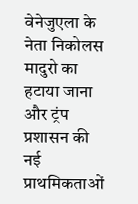वेनेजुएला के नेता निकोलस मादुरो का हटाया जाना और ट्रंप प्रशासन की नई प्राथमिकताओं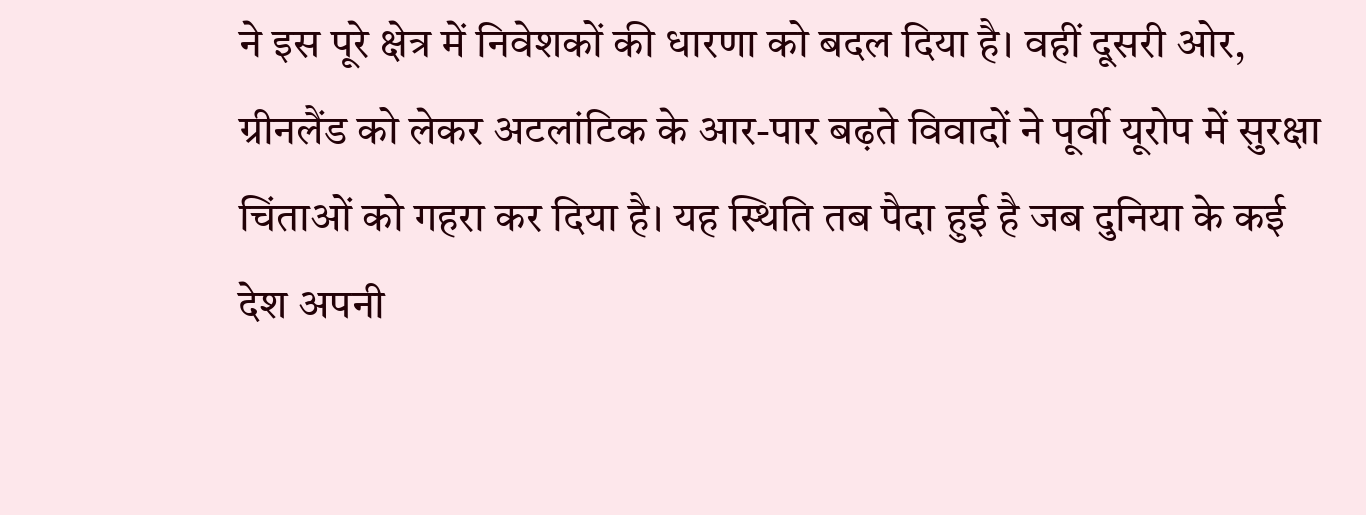ने इस पूरे क्षेत्र में निवेशकों की धारणा को बदल दिया है। वहीं दूसरी ओर, ग्रीनलैंड को लेकर अटलांटिक के आर-पार बढ़ते विवादों ने पूर्वी यूरोप में सुरक्षा चिंताओं को गहरा कर दिया है। यह स्थिति तब पैदा हुई है जब दुनिया के कई देश अपनी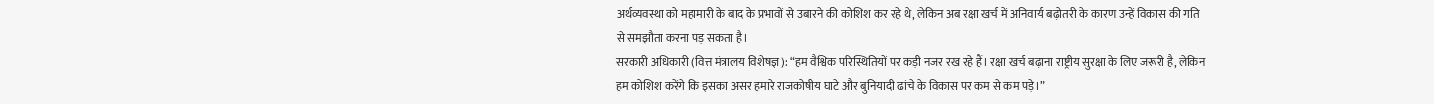अर्थव्यवस्था को महामारी के बाद के प्रभावों से उबारने की कोशिश कर रहे थे, लेकिन अब रक्षा खर्च में अनिवार्य बढ़ोतरी के कारण उन्हें विकास की गति से समझौता करना पड़ सकता है।
सरकारी अधिकारी (वित्त मंत्रालय विशेषज्ञ): “हम वैश्विक परिस्थितियों पर कड़ी नजर रख रहे हैं। रक्षा खर्च बढ़ाना राष्ट्रीय सुरक्षा के लिए जरूरी है, लेकिन हम कोशिश करेंगे कि इसका असर हमारे राजकोषीय घाटे और बुनियादी ढांचे के विकास पर कम से कम पड़े।”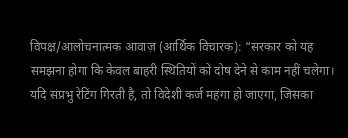विपक्ष/आलोचनात्मक आवाज़ (आर्थिक विचारक): “सरकार को यह समझना होगा कि केवल बाहरी स्थितियों को दोष देने से काम नहीं चलेगा। यदि संप्रभु रेटिंग गिरती है, तो विदेशी कर्ज महंगा हो जाएगा, जिसका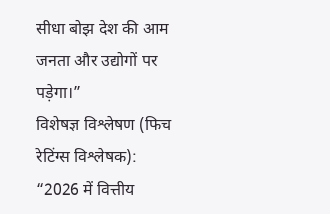सीधा बोझ देश की आम जनता और उद्योगों पर पड़ेगा।”
विशेषज्ञ विश्लेषण (फिच रेटिंग्स विश्लेषक): “2026 में वित्तीय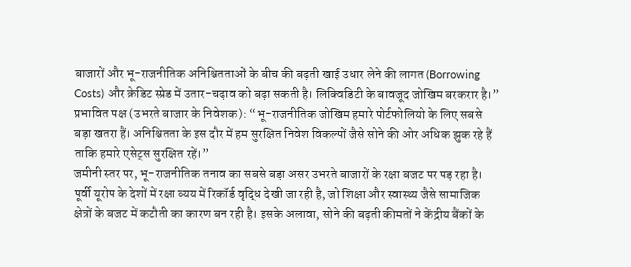बाजारों और भू-राजनीतिक अनिश्चितताओं के बीच की बढ़ती खाई उधार लेने की लागत (Borrowing Costs) और क्रेडिट स्प्रेड में उतार-चढ़ाव को बढ़ा सकती है। लिक्विडिटी के बावजूद जोखिम बरकरार है।”
प्रभावित पक्ष (उभरते बाजार के निवेशक): “भू-राजनीतिक जोखिम हमारे पोर्टफोलियो के लिए सबसे बड़ा खतरा हैं। अनिश्चितता के इस दौर में हम सुरक्षित निवेश विकल्पों जैसे सोने की ओर अधिक झुक रहे हैं ताकि हमारे एसेट्स सुरक्षित रहें।”
जमीनी स्तर पर, भू-राजनीतिक तनाव का सबसे बड़ा असर उभरते बाजारों के रक्षा बजट पर पड़ रहा है। पूर्वी यूरोप के देशों में रक्षा व्यय में रिकॉर्ड वृद्धि देखी जा रही है, जो शिक्षा और स्वास्थ्य जैसे सामाजिक क्षेत्रों के बजट में कटौती का कारण बन रही है। इसके अलावा, सोने की बढ़ती कीमतों ने केंद्रीय बैंकों के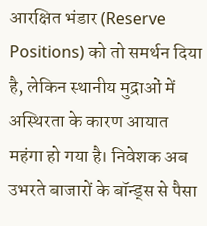आरक्षित भंडार (Reserve Positions) को तो समर्थन दिया है, लेकिन स्थानीय मुद्राओं में अस्थिरता के कारण आयात महंगा हो गया है। निवेशक अब उभरते बाजारों के बॉन्ड्स से पैसा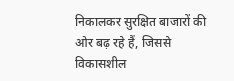निकालकर सुरक्षित बाजारों की ओर बढ़ रहे हैं, जिससे विकासशील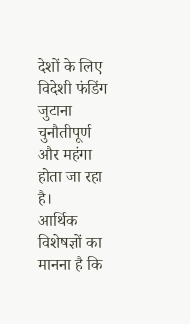देशों के लिए विदेशी फंडिंग जुटाना चुनौतीपूर्ण और महंगा होता जा रहा है।
आर्थिक विशेषज्ञों का मानना है कि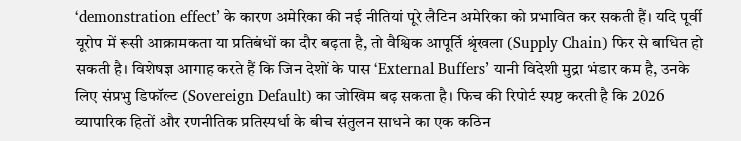‘demonstration effect’ के कारण अमेरिका की नई नीतियां पूरे लैटिन अमेरिका को प्रभावित कर सकती हैं। यदि पूर्वी यूरोप में रूसी आक्रामकता या प्रतिबंधों का दौर बढ़ता है, तो वैश्विक आपूर्ति श्रृंखला (Supply Chain) फिर से बाधित हो सकती है। विशेषज्ञ आगाह करते हैं कि जिन देशों के पास ‘External Buffers’ यानी विदेशी मुद्रा भंडार कम है, उनके लिए संप्रभु डिफॉल्ट (Sovereign Default) का जोखिम बढ़ सकता है। फिच की रिपोर्ट स्पष्ट करती है कि 2026 व्यापारिक हितों और रणनीतिक प्रतिस्पर्धा के बीच संतुलन साधने का एक कठिन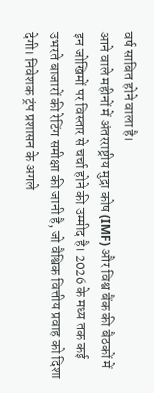वर्ष साबित होने वाला है।
आने वाले महीनों में अंतरराष्ट्रीय मुद्रा कोष (IMF) और विश्व बैंक की बैठकों में इन जोखिमों पर विस्तार से चर्चा होने की उम्मीद है। 2026 के मध्य तक कई उभरते बाजारों की रेटिंग समीक्षा की जानी है, जो वैश्विक वित्तीय प्रवाह को दिशा देगी। निवेशक ट्रंप प्रशासन के अगले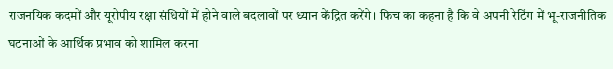राजनयिक कदमों और यूरोपीय रक्षा संधियों में होने वाले बदलावों पर ध्यान केंद्रित करेंगे। फिच का कहना है कि वे अपनी रेटिंग में भू-राजनीतिक घटनाओं के आर्थिक प्रभाव को शामिल करना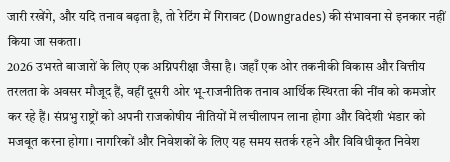जारी रखेंगे, और यदि तनाव बढ़ता है, तो रेटिंग में गिरावट (Downgrades) की संभावना से इनकार नहीं किया जा सकता।
2026 उभरते बाजारों के लिए एक अग्निपरीक्षा जैसा है। जहाँ एक ओर तकनीकी विकास और वित्तीय तरलता के अवसर मौजूद हैं, वहीं दूसरी ओर भू-राजनीतिक तनाव आर्थिक स्थिरता की नींव को कमजोर कर रहे हैं। संप्रभु राष्ट्रों को अपनी राजकोषीय नीतियों में लचीलापन लाना होगा और विदेशी भंडार को मजबूत करना होगा। नागरिकों और निवेशकों के लिए यह समय सतर्क रहने और विविधीकृत निवेश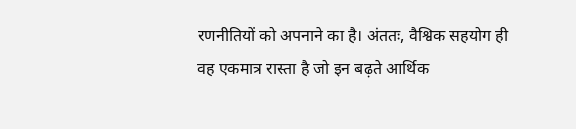रणनीतियों को अपनाने का है। अंततः, वैश्विक सहयोग ही वह एकमात्र रास्ता है जो इन बढ़ते आर्थिक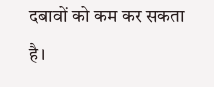दबावों को कम कर सकता है।